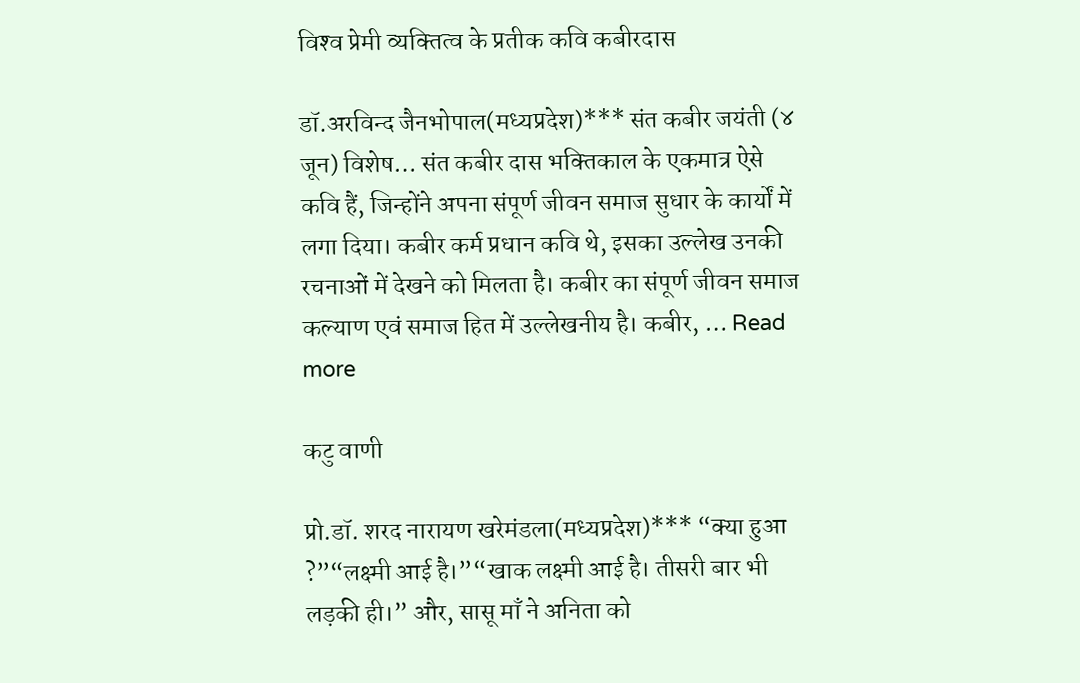विश्‍व प्रेमी व्‍यक्‍तित्व के प्रतीक कवि कबीरदास

डॉ.अरविन्द जैनभोपाल(मध्यप्रदेश)*** संत कबीर जयंती (४ जून) विशेष… संत कबीर दास भक्‍तिकाल के एकमात्र ऐसे कवि हैं, जिन्‍होंने अपना संपूर्ण जीवन समाज सुधार के कार्यों में लगा दिया। कबीर कर्म प्रधान कवि थे, इसका उल्‍लेख उनकी रचनाओं में देखने को मिलता है। कबीर का संपूर्ण जीवन समाज कल्‍याण एवं समाज हित में उल्लेखनीय है। कबीर, … Read more

कटु वाणी

प्रो.डॉ. शरद नारायण खरेमंडला(मध्यप्रदेश)*** “क्या हुआ ?”“लक्ष्मी आई है।”“खाक लक्ष्मी आई है। तीसरी बार भी लड़की ही।” और, सासू माँ ने अनिता को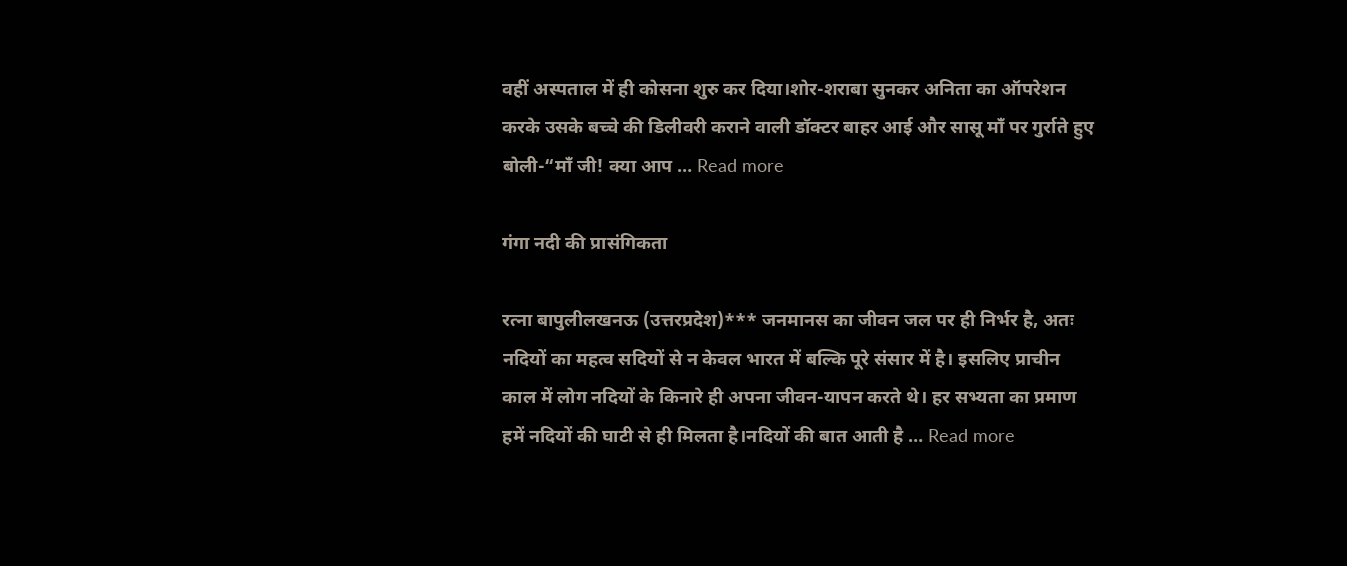वहीं अस्पताल में ही कोसना शुरु कर दिया।शोर-शराबा सुनकर अनिता का ऑपरेशन करके उसके बच्चे की डिलीवरी कराने वाली डॉक्टर बाहर आई और सासू माँ पर गुर्राते हुए बोली-“माँ जी! क्या आप … Read more

गंगा नदी की प्रासंगिकता

रत्ना बापुलीलखनऊ (उत्तरप्रदेश)*** जनमानस का जीवन जल पर ही निर्भर है, अतः नदियों का महत्व सदियों से न केवल भारत में बल्कि पूरे संसार में है। इसलिए प्राचीन काल में लोग नदियों के किनारे ही अपना जीवन-यापन करते थे। हर सभ्यता का प्रमाण हमें नदियों की घाटी से ही मिलता है।नदियों की बात आती है … Read more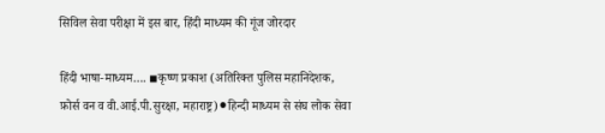सिविल सेवा परीक्षा में इस बार, हिंदी माध्यम की गूंज जोरदार

हिंदी भाषा-माध्यम…. ◾कृष्ण प्रकाश (अतिरिक्त पुलिस महानिदेशक, फ़ोर्स वन व वी.आई.पी.सुरक्षा, महाराष्ट्र)⚫हिन्दी माध्यम से संघ लोक सेवा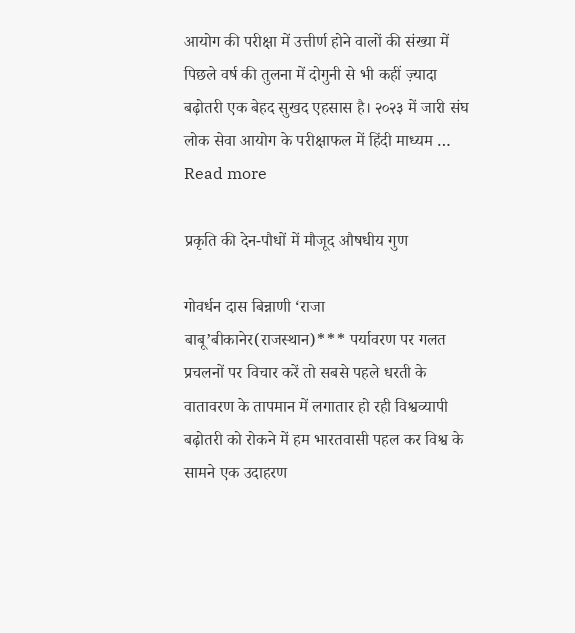आयोग की परीक्षा में उत्तीर्ण होने वालों की संख्या में पिछले वर्ष की तुलना में दोगुनी से भी कहीं ज़्यादा बढ़ोतरी एक बेहद सुखद एहसास है। २०२३ में जारी संघ लोक सेवा आयोग के परीक्षाफल में हिंदी माध्यम … Read more

प्रकृति की देन-पौधों में मौजूद औषधीय गुण

गोवर्धन दास बिन्नाणी ‘राजा बाबू’बीकानेर(राजस्थान)*** पर्यावरण पर गलत प्रचलनों पर विचार करें तो सबसे पहले धरती के वातावरण के तापमान में लगातार हो रही विश्वव्यापी बढ़ोतरी को रोकने में हम भारतवासी पहल कर विश्व के सामने एक उदाहरण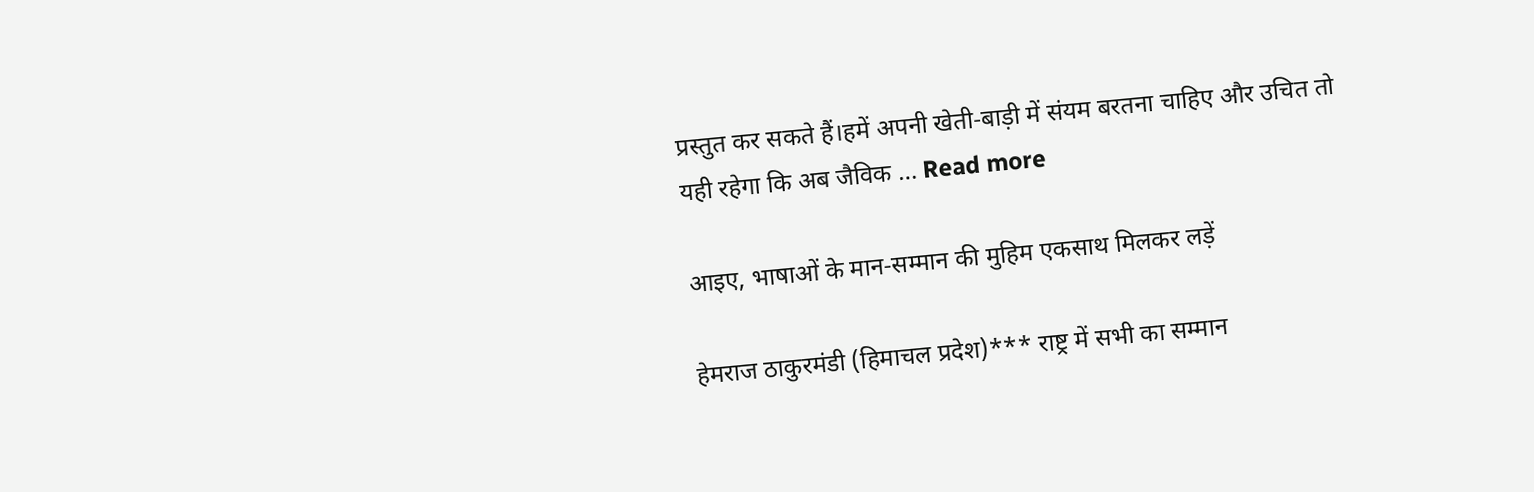प्रस्तुत कर सकते हैं।हमें अपनी खेती-बाड़ी में संयम बरतना चाहिए और उचित तो यही रहेगा कि अब जैविक … Read more

आइए, भाषाओं के मान-सम्मान की मुहिम एकसाथ मिलकर लड़ें

हेमराज ठाकुरमंडी (हिमाचल प्रदेश)*** राष्ट्र में सभी का सम्मान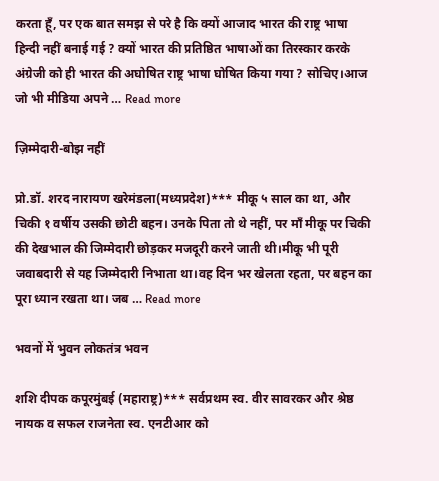करता हूँ, पर एक बात समझ से परे है कि क्यों आजाद भारत की राष्ट्र भाषा हिन्दी नहीं बनाई गई ? क्यों भारत की प्रतिष्ठित भाषाओं का तिरस्कार करके अंग्रेजी को ही भारत की अघोषित राष्ट्र भाषा घोषित किया गया ? सोचिए।आज जो भी मीडिया अपने … Read more

ज़िम्मेदारी-बोझ नहीं

प्रो.डॉ. शरद नारायण खरेमंडला(मध्यप्रदेश)*** मीकू ५ साल का था, और चिकी १ वर्षीय उसकी छोटी बहन। उनके पिता तो थे नहीं, पर माँ मीकू पर चिकी की देखभाल की जिम्मेदारी छोड़कर मजदूरी करने जाती थी।मीकू भी पूरी जवाबदारी से यह जिम्मेदारी निभाता था।वह दिन भर खेलता रहता, पर बहन का पूरा ध्यान रखता था। जब … Read more

भवनों में भुवन लोकतंत्र भवन

शशि दीपक कपूरमुंबई (महाराष्ट्र)*** सर्वप्रथम स्व. वीर सावरकर और श्रेष्ठ नायक व सफल राजनेता स्व. एनटीआर को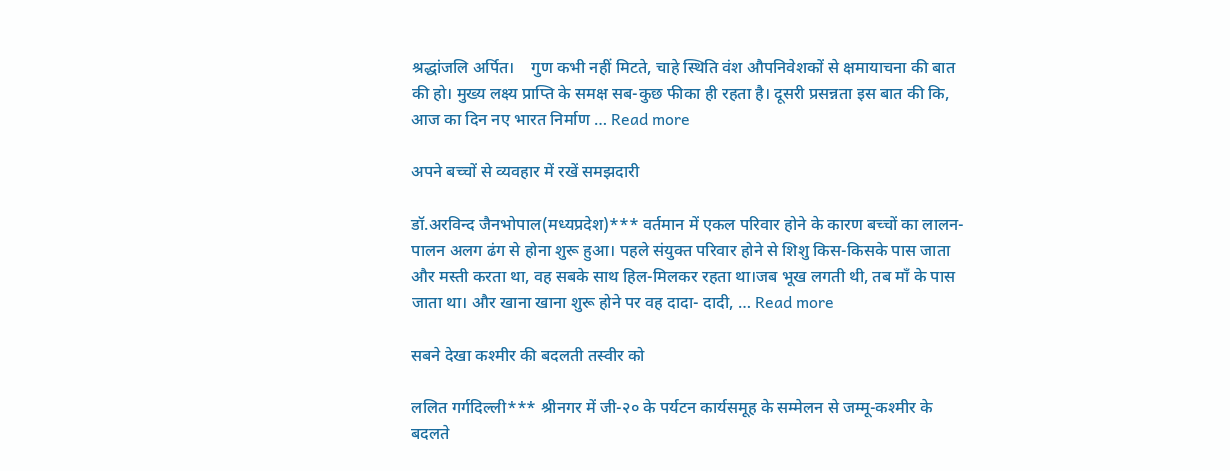श्रद्धांजलि अर्पित।    गुण कभी नहीं मिटते, चाहे स्थिति वंश औपनिवेशकों से क्षमायाचना की बात की हो। मुख्य लक्ष्य प्राप्ति के समक्ष सब-कुछ फीका ही रहता है। दूसरी प्रसन्नता इस बात की कि, आज का दिन नए भारत निर्माण … Read more

अपने बच्‍चों से व्यवहार में रखें समझदारी

डॉ.अरविन्द जैनभोपाल(मध्यप्रदेश)*** वर्तमान में एकल परिवार होने के कारण बच्चों का लालन-पालन अलग ढंग से होना शुरू हुआ। पहले संयुक्त परिवार होने से शिशु किस-किसके पास जाता और मस्ती करता था, वह सबके साथ हिल-मिलकर रहता था।जब भूख लगती थी, तब माँ के पास जाता था। और खाना खाना शुरू होने पर वह दादा- दादी, … Read more

सबने देखा कश्मीर की बदलती तस्वीर को

ललित गर्गदिल्ली*** श्रीनगर में जी-२० के पर्यटन कार्यसमूह के सम्मेलन से जम्मू-कश्मीर के बदलते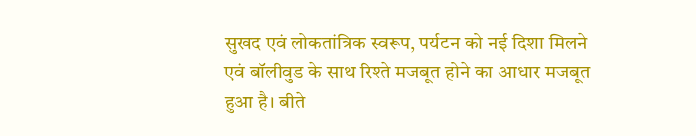सुखद एवं लोकतांत्रिक स्वरूप, पर्यटन को नई दिशा मिलने एवं बॉलीवुड के साथ रिश्ते मजबूत होने का आधार मजबूत हुआ है। बीते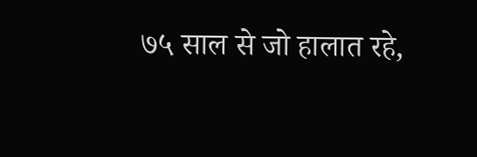७५ साल से जो हालात रहे,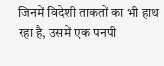जिनमें विदेशी ताकतों का भी हाथ रहा है, उसमें एक पनपी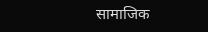सामाजिक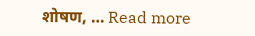शोषण, … Read more